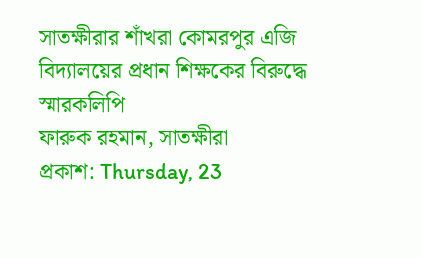সাতক্ষীরার শাঁখরা কোমরপুর এজি বিদ্যালয়ের প্রধান শিক্ষকের বিরুদ্ধে স্মারকলিপি
ফারুক রহমান, সাতক্ষীরা
প্রকাশ: Thursday, 23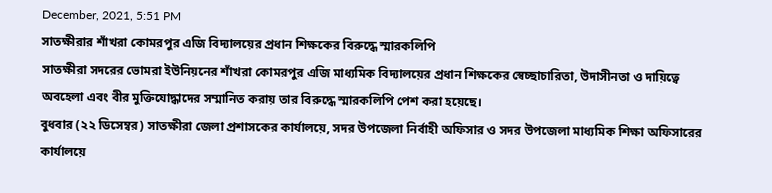December, 2021, 5:51 PM
সাতক্ষীরার শাঁখরা কোমরপুর এজি বিদ্যালয়ের প্রধান শিক্ষকের বিরুদ্ধে স্মারকলিপি
সাতক্ষীরা সদরের ভোমরা ইউনিয়নের শাঁখরা কোমরপুর এজি মাধ্যমিক বিদ্যালয়ের প্রধান শিক্ষকের স্বেচ্ছাচারিতা, উদাসীনতা ও দায়িত্বে অবহেলা এবং বীর মুক্তিযোদ্ধাদের সম্মানিত করায় তার বিরুদ্ধে স্মারকলিপি পেশ করা হয়েছে।
বুধবার (২২ ডিসেম্বর) সাতক্ষীরা জেলা প্রশাসকের কার্যালয়ে, সদর উপজেলা নির্বাহী অফিসার ও সদর উপজেলা মাধ্যমিক শিক্ষা অফিসারের কার্যালয়ে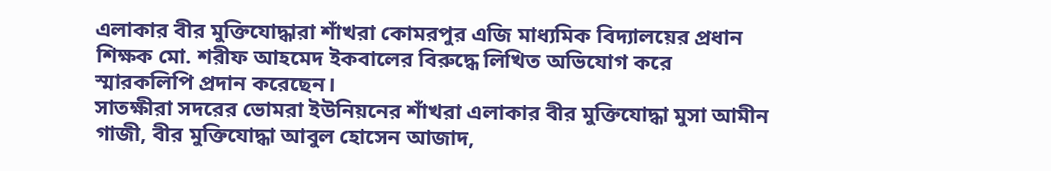এলাকার বীর মুক্তিযোদ্ধারা শাঁখরা কোমরপুর এজি মাধ্যমিক বিদ্যালয়ের প্রধান শিক্ষক মো. শরীফ আহমেদ ইকবালের বিরুদ্ধে লিখিত অভিযোগ করে স্মারকলিপি প্রদান করেছেন।
সাতক্ষীরা সদরের ভোমরা ইউনিয়নের শাঁখরা এলাকার বীর মুক্তিযোদ্ধা মুসা আমীন গাজী, বীর মুক্তিযোদ্ধা আবুল হোসেন আজাদ,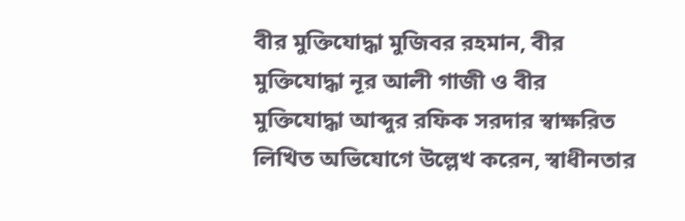বীর মুক্তিযোদ্ধা মুজিবর রহমান, বীর মুক্তিযোদ্ধা নূর আলী গাজী ও বীর মুক্তিযোদ্ধা আব্দুর রফিক সরদার স্বাক্ষরিত লিখিত অভিযোগে উল্লেখ করেন, স্বাধীনতার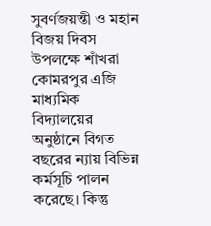সুবর্ণজয়ন্তী ও মহান বিজয় দিবস উপলক্ষে শাঁখরা কোমরপুর এজি মাধ্যমিক বিদ্যালয়ের অনুষ্ঠানে বিগত বছরের ন্যায় বিভিন্ন কর্মসূচি পালন করেছে। কিন্তু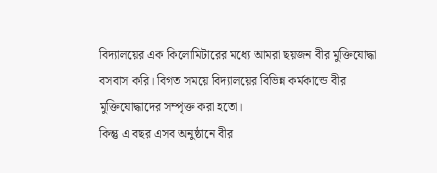বিদ্যালয়ের এক কিলোমিটারের মধ্যে আমরা ছয়জন বীর মুক্তিযোদ্ধা বসবাস করি। বিগত সময়ে বিদ্যালয়ের বিভিন্ন কর্মকান্ডে বীর মুক্তিযোদ্ধাদের সম্পৃক্ত করা হতো।
কিন্তু এ বছর এসব অনুষ্ঠানে বীর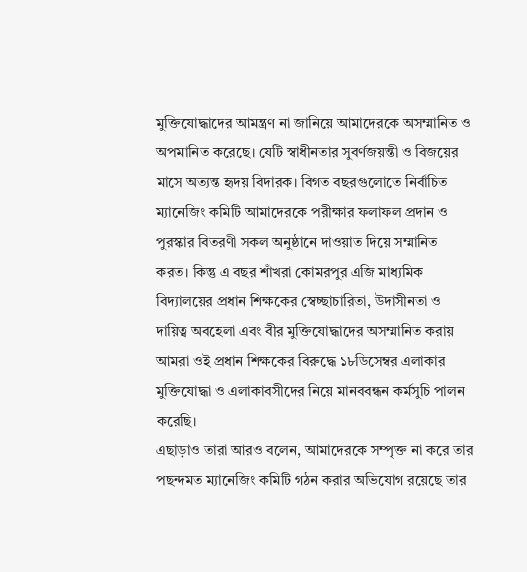মুক্তিযোদ্ধাদের আমন্ত্রণ না জানিয়ে আমাদেরকে অসম্মানিত ও অপমানিত করেছে। যেটি স্বাধীনতার সুবর্ণজয়ন্তী ও বিজয়ের মাসে অত্যন্ত হৃদয় বিদারক। বিগত বছরগুলোতে নির্বাচিত ম্যানেজিং কমিটি আমাদেরকে পরীক্ষার ফলাফল প্রদান ও পুরস্কার বিতরণী সকল অনুষ্ঠানে দাওয়াত দিয়ে সম্মানিত করত। কিন্তু এ বছর শাঁখরা কোমরপুর এজি মাধ্যমিক বিদ্যালয়ের প্রধান শিক্ষকের স্বেচ্ছাচারিতা, উদাসীনতা ও দায়িত্ব অবহেলা এবং বীর মুক্তিযোদ্ধাদের অসম্মানিত করায় আমরা ওই প্রধান শিক্ষকের বিরুদ্ধে ১৮ডিসেম্বর এলাকার মুক্তিযোদ্ধা ও এলাকাবসীদের নিয়ে মানববন্ধন কর্মসুচি পালন করেছি।
এছাড়াও তারা আরও বলেন, আমাদেরকে সম্পৃক্ত না করে তার পছন্দমত ম্যানেজিং কমিটি গঠন করার অভিযোগ রয়েছে তার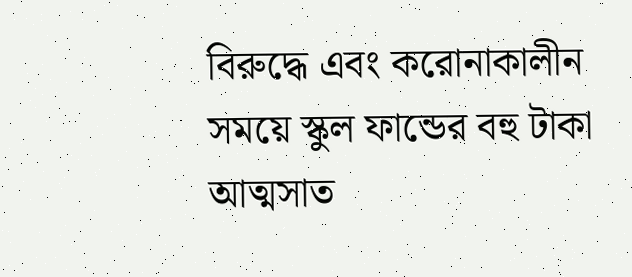বিরুদ্ধে এবং করোনাকালীন সময়ে স্কুল ফান্ডের বহু টাকা আত্মসাত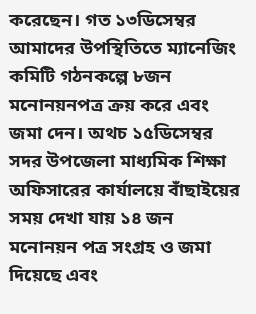করেছেন। গত ১৩ডিসেম্বর আমাদের উপস্থিতিতে ম্যানেজিং কমিটি গঠনকল্পে ৮জন মনোনয়নপত্র ক্রয় করে এবং জমা দেন। অথচ ১৫ডিসেম্বর সদর উপজেলা মাধ্যমিক শিক্ষা অফিসারের কার্যালয়ে বাঁছাইয়ের সময় দেখা যায় ১৪ জন মনোনয়ন পত্র সংগ্রহ ও জমা দিয়েছে এবং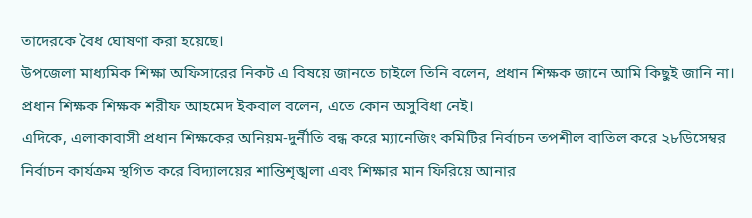তাদেরকে বৈধ ঘোষণা করা হয়েছে।
উপজেলা মাধ্যমিক শিক্ষা অফিসারের নিকট এ বিষয়ে জানতে চাইলে তিনি বলেন, প্রধান শিক্ষক জানে আমি কিছুই জানি না।
প্রধান শিক্ষক শিক্ষক শরীফ আহমেদ ইকবাল বলেন, এতে কোন অসুবিধা নেই।
এদিকে, এলাকাবাসী প্রধান শিক্ষকের অনিয়ম-দুর্নীতি বন্ধ করে ম্যানেজিং কমিটির নির্বাচন তপশীল বাতিল করে ২৮ডিসেম্বর নির্বাচন কার্যক্রম স্থগিত করে বিদ্যালয়ের শান্তিশৃঙ্খলা এবং শিক্ষার মান ফিরিয়ে আনার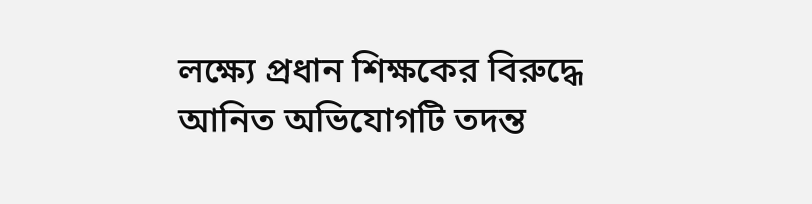লক্ষ্যে প্রধান শিক্ষকের বিরুদ্ধে আনিত অভিযোগটি তদন্ত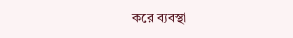করে ব্যবস্থা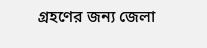গ্রহণের জন্য জেলা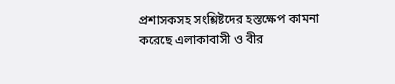প্রশাসকসহ সংশ্লিষ্টদের হস্তক্ষেপ কামনা করেছে এলাকাবাসী ও বীর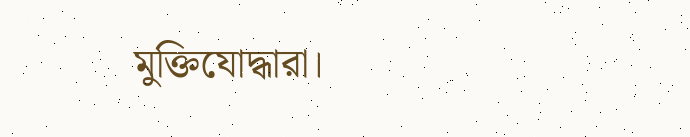মুক্তিযোদ্ধারা।